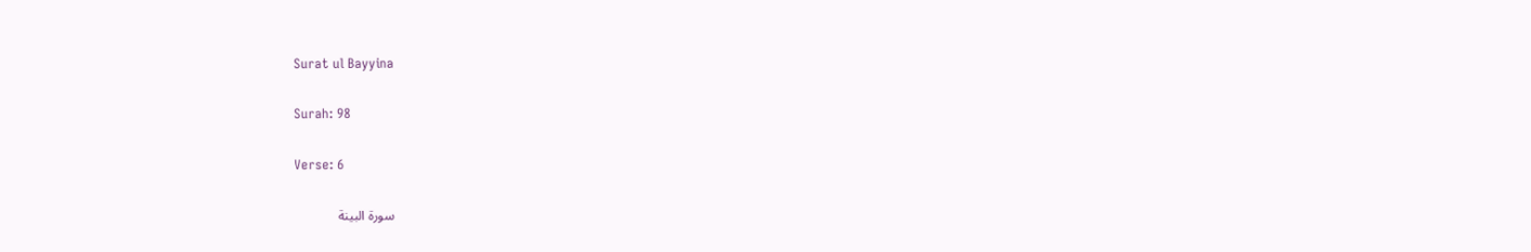Surat ul Bayyina

Surah: 98

Verse: 6

سورة البينة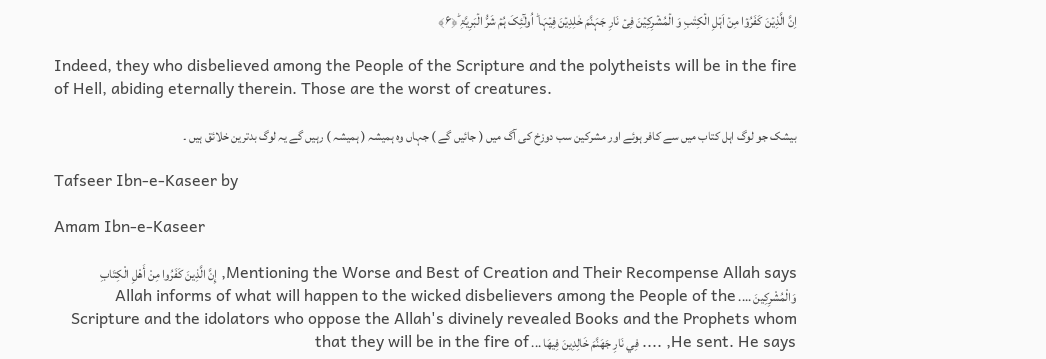اِنَّ الَّذِیۡنَ کَفَرُوۡا مِنۡ اَہۡلِ الۡکِتٰبِ وَ الۡمُشۡرِکِیۡنَ فِیۡ نَارِ جَہَنَّمَ خٰلِدِیۡنَ فِیۡہَا ؕ اُولٰٓئِکَ ہُمۡ شَرُّ الۡبَرِیَّۃِ ؕ﴿۶﴾

Indeed, they who disbelieved among the People of the Scripture and the polytheists will be in the fire of Hell, abiding eternally therein. Those are the worst of creatures.

بیشک جو لوگ اہل کتاب میں سے کافر ہوئے اور مشرکین سب دوزخ کی آگ میں ( جائیں گے ) جہاں وہ ہمیشہ ( ہمیشہ ) رہیں گے یہ لوگ بدترین خلائق ہیں ۔

Tafseer Ibn-e-Kaseer by

Amam Ibn-e-Kaseer

Mentioning the Worse and Best of Creation and Their Recompense Allah says, إِنَّ الَّذِينَ كَفَرُوا مِنْ أَهْلِ الْكِتَابِ وَالْمُشْرِكِينَ .... Allah informs of what will happen to the wicked disbelievers among the People of the Scripture and the idolators who oppose the Allah's divinely revealed Books and the Prophets whom He sent. He says, .... فِي نَارِ جَهَنَّمَ خَالِدِينَ فِيهَا ... that they will be in the fire of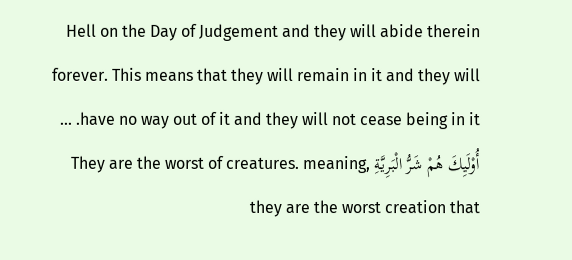Hell on the Day of Judgement and they will abide therein forever. This means that they will remain in it and they will have no way out of it and they will not cease being in it. ... أُوْلَيِكَ هُمْ شَرُّ الْبَرِيَّةِ They are the worst of creatures. meaning, they are the worst creation that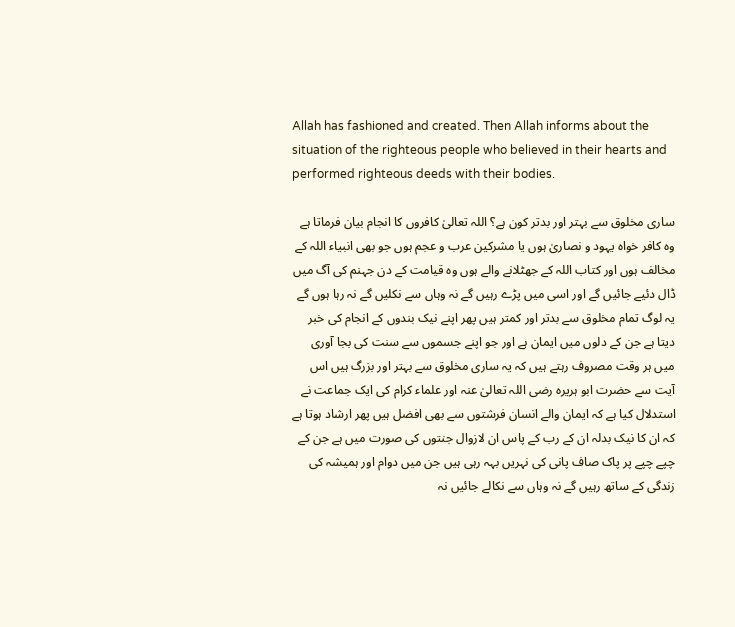Allah has fashioned and created. Then Allah informs about the situation of the righteous people who believed in their hearts and performed righteous deeds with their bodies.

ساری مخلوق سے بہتر اور بدتر کون ہے؟ اللہ تعالیٰ کافروں کا انجام بیان فرماتا ہے وہ کافر خواہ یہود و نصاریٰ ہوں یا مشرکین عرب و عجم ہوں جو بھی انبیاء اللہ کے مخالف ہوں اور کتاب اللہ کے جھٹلانے والے ہوں وہ قیامت کے دن جہنم کی آگ میں ڈال دئیے جائیں گے اور اسی میں پڑے رہیں گے نہ وہاں سے نکلیں گے نہ رہا ہوں گے یہ لوگ تمام مخلوق سے بدتر اور کمتر ہیں پھر اپنے نیک بندوں کے انجام کی خبر دیتا ہے جن کے دلوں میں ایمان ہے اور جو اپنے جسموں سے سنت کی بجا آوری میں ہر وقت مصروف رہتے ہیں کہ یہ ساری مخلوق سے بہتر اور بزرگ ہیں اس آیت سے حضرت ابو ہریرہ رضی اللہ تعالیٰ عنہ اور علماء کرام کی ایک جماعت نے استدلال کیا ہے کہ ایمان والے انسان فرشتوں سے بھی افضل ہیں پھر ارشاد ہوتا ہے کہ ان کا نیک بدلہ ان کے رب کے پاس ان لازوال جنتوں کی صورت میں ہے جن کے چپے چپے پر پاک صاف پانی کی نہریں بہہ رہی ہیں جن میں دوام اور ہمیشہ کی زندگی کے ساتھ رہیں گے نہ وہاں سے نکالے جائیں نہ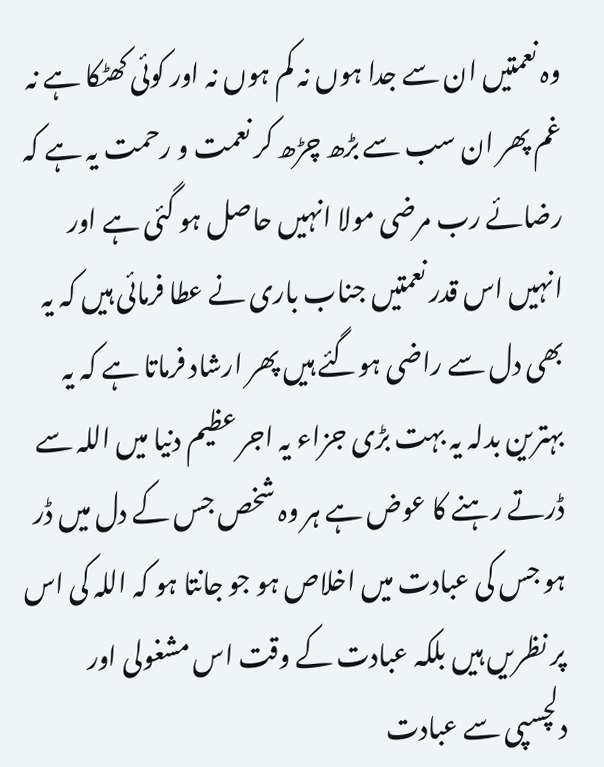وہ نعمتیں ان سے جدا ہوں نہ کم ہوں نہ اور کوئی کھٹکا ہے نہ غم پھر ان سب سے بڑھ چڑھ کر نعمت و رحمت یہ ہے کہ رضائے رب مرضی مولا انہیں حاصل ہو گئی ہے اور انہیں اس قدر نعمتیں جناب باری نے عطا فرمائی ہیں کہ یہ بھی دل سے راضی ہوگئے ہیں پھر ارشاد فرماتا ہے کہ یہ بہترین بدلہ یہ بہت بڑی جزاء یہ اجر عظیم دنیا میں اللہ سے ڈرتے رہنے کا عوض ہے ہر وہ شخص جس کے دل میں ڈر ہو جس کی عبادت میں اخلاص ہو جو جانتا ہو کہ اللہ کی اس پر نظریں ہیں بلکہ عبادت کے وقت اس مشغولی اور دلچسپی سے عبادت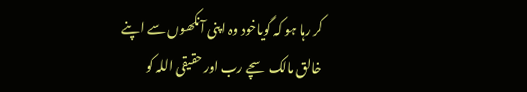کر رہا ہو کہ گویاخود وہ اپنی آنکھوں سے اپنے خالق مالک سچے رب اور حقیقی اللہ کو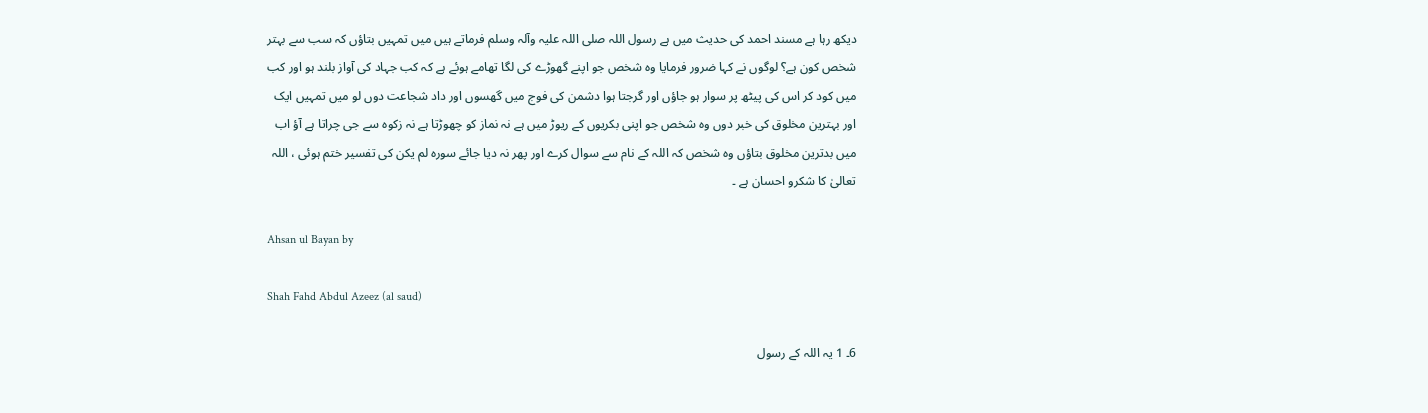دیکھ رہا ہے مسند احمد کی حدیث میں ہے رسول اللہ صلی اللہ علیہ وآلہ وسلم فرماتے ہیں میں تمہیں بتاؤں کہ سب سے بہتر شخص کون ہے؟ لوگوں نے کہا ضرور فرمایا وہ شخص جو اپنے گھوڑے کی لگا تھامے ہوئے ہے کہ کب جہاد کی آواز بلند ہو اور کب میں کود کر اس کی پیٹھ پر سوار ہو جاؤں اور گرجتا ہوا دشمن کی فوج میں گھسوں اور داد شجاعت دوں لو میں تمہیں ایک اور بہترین مخلوق کی خبر دوں وہ شخص جو اپنی بکریوں کے ریوڑ میں ہے نہ نماز کو چھوڑتا ہے نہ زکوہ سے جی چراتا ہے آؤ اب میں بدترین مخلوق بتاؤں وہ شخص کہ اللہ کے نام سے سوال کرے اور پھر نہ دیا جائے سورہ لم یکن کی تفسیر ختم ہوئی ، اللہ تعالیٰ کا شکرو احسان ہے ۔

Ahsan ul Bayan by

Shah Fahd Abdul Azeez (al saud)

6۔ 1 یہ اللہ کے رسول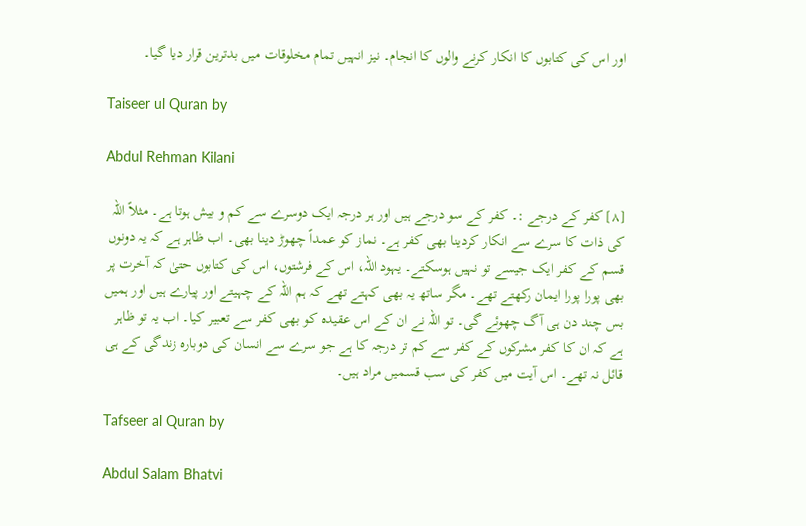اور اس کی کتابوں کا انکار کرنے والوں کا انجام۔ نیز انہیں تمام مخلوقات میں بدترین قرار دیا گیا۔

Taiseer ul Quran by

Abdul Rehman Kilani

[٨] کفر کے درجے :۔ کفر کے سو درجے ہیں اور ہر درجہ ایک دوسرے سے کم و بیش ہوتا ہے۔ مثلاً اللہ کی ذات کا سرے سے انکار کردینا بھی کفر ہے۔ نماز کو عمداً چھوڑ دینا بھی۔ اب ظاہر ہے کہ یہ دونوں قسم کے کفر ایک جیسے تو نہیں ہوسکتے۔ یہود اللہ، اس کے فرشتوں، اس کی کتابوں حتیٰ کہ آخرت پر بھی پورا پورا ایمان رکھتے تھے۔ مگر ساتھ یہ بھی کہتے تھے کہ ہم اللہ کے چہیتے اور پیارے ہیں اور ہمیں بس چند دن ہی آگ چھوئے گی۔ تو اللہ نے ان کے اس عقیدہ کو بھی کفر سے تعبیر کیا۔ اب یہ تو ظاہر ہے کہ ان کا کفر مشرکوں کے کفر سے کم تر درجہ کا ہے جو سرے سے انسان کی دوبارہ زندگی کے ہی قائل نہ تھے۔ اس آیت میں کفر کی سب قسمیں مراد ہیں۔

Tafseer al Quran by

Abdul Salam Bhatvi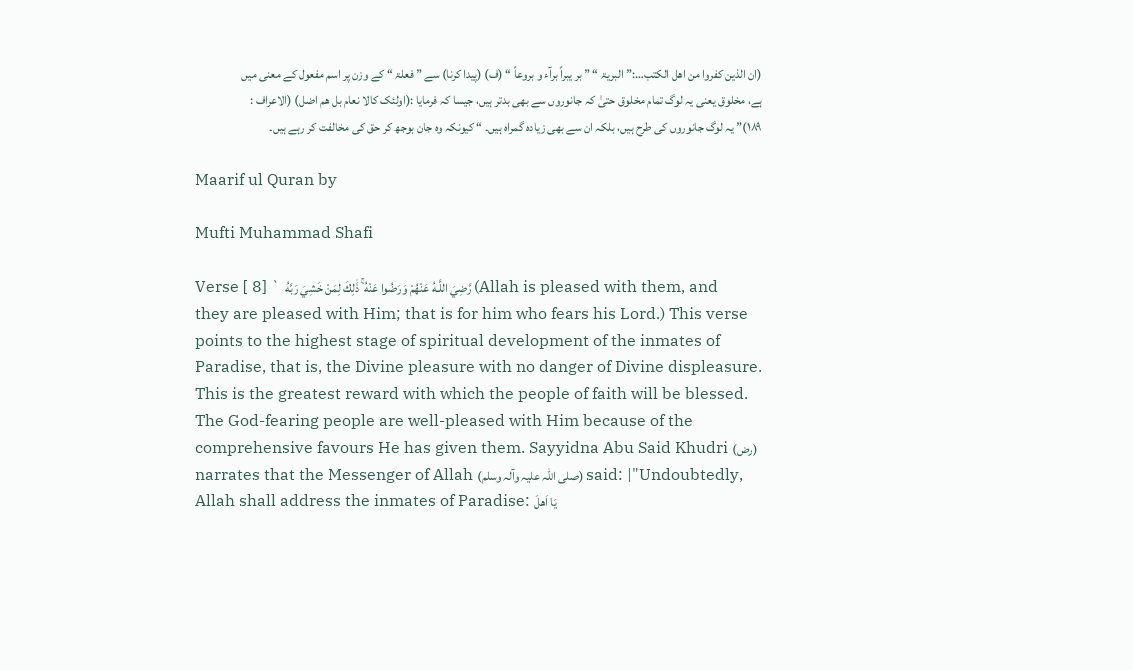(ان الذین کفروا من اھل الکتب…:” البریۃ “ ” بر یبراً برآء و بروعاً “ (ف) (پیدا کرنا) سے ” فعلۃ “ کے وزن پر اسم مفعول کے معنی میں ہے، مخلوق یعنی یہ لوگ تمام مخلوق حتیٰ کہ جانوروں سے بھی بدتر ہیں، جیسا کہ فرمایا :(اولئک کالا نعام بل ھم اضل) (الاعراف : ١٨٩)” یہ لوگ جانوروں کی طرح ہیں، بلکہ ان سے بھی زیادہ گمراہ ہیں۔ “ کیونکہ وہ جان بوجھ کر حق کی مخالفت کر رہے ہیں۔

Maarif ul Quran by

Mufti Muhammad Shafi

Verse [ 8] ` رَّ‌ضِيَ اللَّـهُ عَنْهُمْ وَرَ‌ضُوا عَنْهُ ۚ ذَٰلِكَ لِمَنْ خَشِيَ رَ‌بَّهُ (Allah is pleased with them, and they are pleased with Him; that is for him who fears his Lord.) This verse points to the highest stage of spiritual development of the inmates of Paradise, that is, the Divine pleasure with no danger of Divine displeasure. This is the greatest reward with which the people of faith will be blessed. The God-fearing people are well-pleased with Him because of the comprehensive favours He has given them. Sayyidna Abu Said Khudri (رض) narrates that the Messenger of Allah (صلی اللہ علیہ وآلہ وسلم) said: |"Undoubtedly, Allah shall address the inmates of Paradise: یَا اَھلَ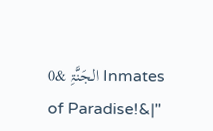الجَنَّۃِ &0 Inmates of Paradise!&|"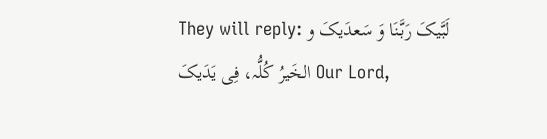They will reply: لَبَّیکَ رَبَّنَا وَ سَعدَیکَ و الخَیرُ کُلُّہ، فِی یَدَیکَ Our Lord,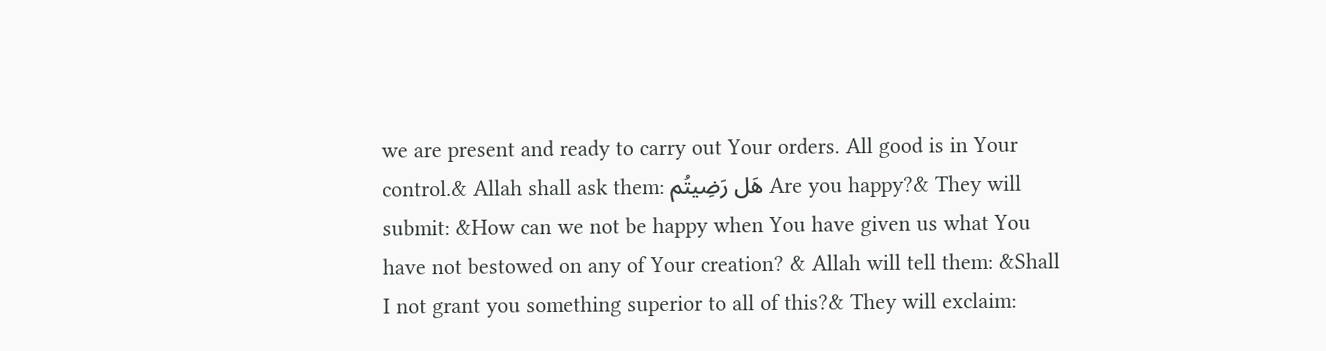we are present and ready to carry out Your orders. All good is in Your control.& Allah shall ask them: ھَل رَضِیتُم Are you happy?& They will submit: &How can we not be happy when You have given us what You have not bestowed on any of Your creation? & Allah will tell them: &Shall I not grant you something superior to all of this?& They will exclaim: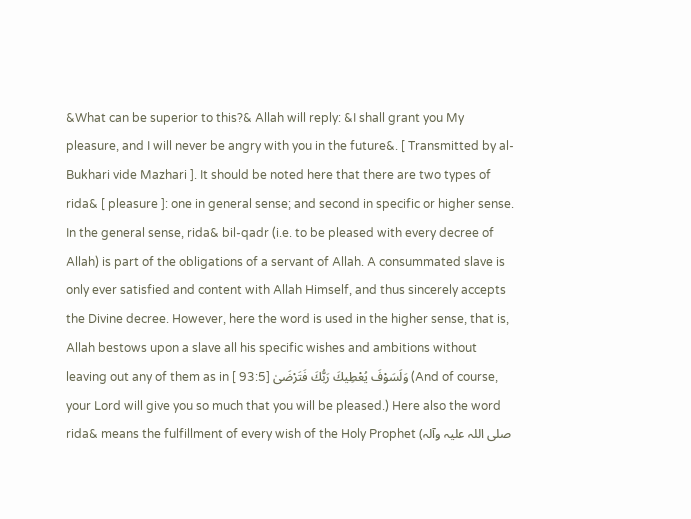&What can be superior to this?& Allah will reply: &I shall grant you My pleasure, and I will never be angry with you in the future&. [ Transmitted by al-Bukhari vide Mazhari ]. It should be noted here that there are two types of rida& [ pleasure ]: one in general sense; and second in specific or higher sense. In the general sense, rida& bil-qadr (i.e. to be pleased with every decree of Allah) is part of the obligations of a servant of Allah. A consummated slave is only ever satisfied and content with Allah Himself, and thus sincerely accepts the Divine decree. However, here the word is used in the higher sense, that is, Allah bestows upon a slave all his specific wishes and ambitions without leaving out any of them as in [ 93:5] وَلَسَوْفَ يُعْطِيكَ رَ‌بُّكَ فَتَرْ‌ضَىٰ (And of course, your Lord will give you so much that you will be pleased.) Here also the word rida& means the fulfillment of every wish of the Holy Prophet (صلی اللہ علیہ وآلہ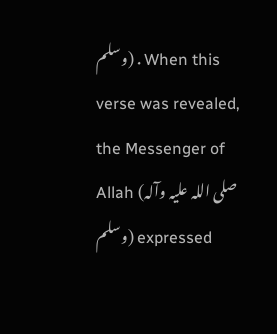وسلم) . When this verse was revealed, the Messenger of Allah (صلی اللہ علیہ وآلہ وسلم) expressed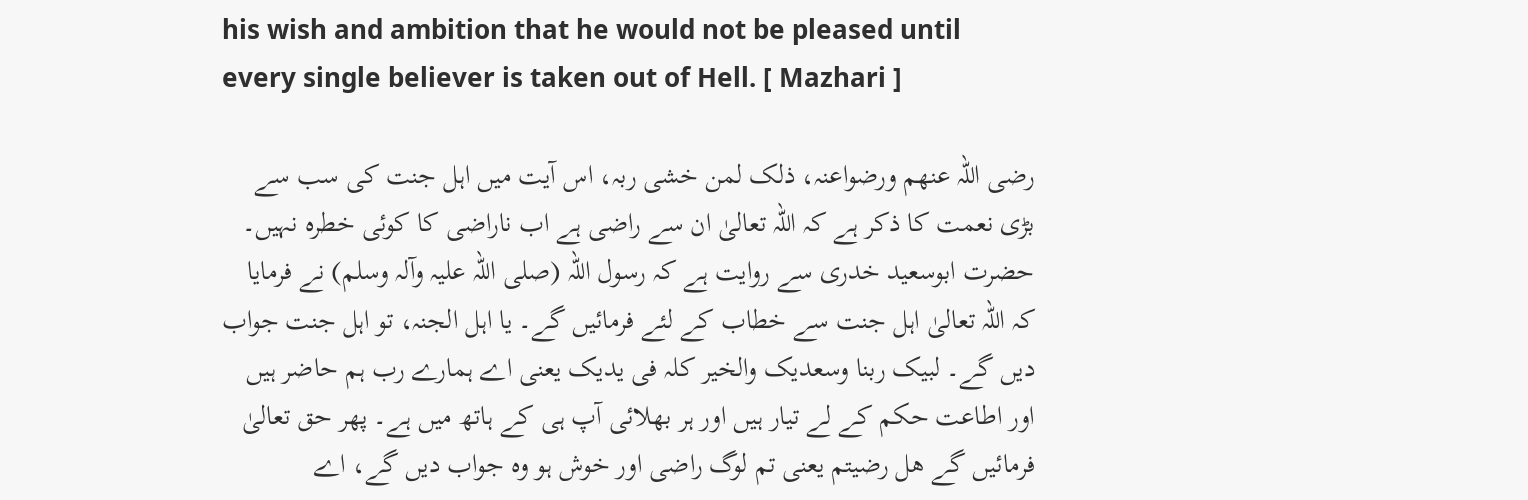his wish and ambition that he would not be pleased until every single believer is taken out of Hell. [ Mazhari ]

رضی اللہ عنھم ورضواعنہ، ذلک لمن خشی ربہ، اس آیت میں اہل جنت کی سب سے بڑی نعمت کا ذکر ہے کہ اللہ تعالیٰ ان سے راضی ہے اب ناراضی کا کوئی خطرہ نہیں۔ حضرت ابوسعید خدری سے روایت ہے کہ رسول اللہ (صلی اللہ علیہ وآلہ وسلم) نے فرمایا کہ اللہ تعالیٰ اہل جنت سے خطاب کے لئے فرمائیں گے۔ یا اہل الجنہ، تو اہل جنت جواب دیں گے۔ لبیک ربنا وسعدیک والخیر کلہ فی یدیک یعنی اے ہمارے رب ہم حاضر ہیں اور اطاعت حکم کے لے تیار ہیں اور ہر بھلائی آپ ہی کے ہاتھ میں ہے۔ پھر حق تعالیٰ فرمائیں گے ھل رضیتم یعنی تم لوگ راضی اور خوش ہو وہ جواب دیں گے، اے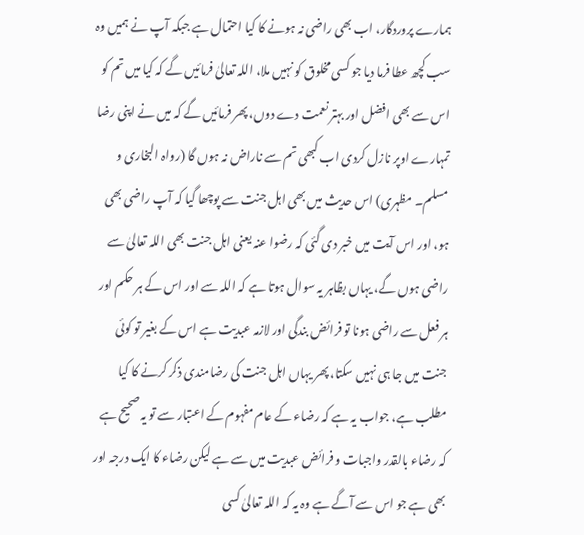ہمارے پروردگار، اب بھی راضی نہ ہونے کا کیا احتمال ہے جبکہ آپ نے ہمیں وہ سب کچھ عطا فرما دیا جو کسی مخلوق کو نہیں ملا، اللہ تعالیٰ فرمائیں گے کہ کیا میں تم کو اس سے بھی افضل اور بہتر نعمت دے دوں، پھر فرمائیں گے کہ میں نے اپنی رضا تمہارے اوپر نازل کردی اب کبھی تم سے ناراض نہ ہوں گا (رواہ البخاری و مسلم۔ مظہری) اس حدیث میں بھی اہل جنت سے پوچھا گیا کہ آپ راضی بھی ہو، اور اس آیت میں خبر دی گئی کہ رضوا عنہ یعنی اہل جنت بھی اللہ تعالیٰ سے راضی ہوں گے، یہاں بظاہر یہ سوال ہوتا ہے کہ اللہ سے اور اس کے ہر حکم اور ہر فعل سے راضی ہونا تو فرائض بندگی اور لازمہ عبدیت ہے اس کے بغیر تو کوئی جنت میں جا ہی نہیں سکتا، پھر یہاں اہل جنت کی رضامندی ذکر کرنے کا کیا مطلب ہے، جواب یہ ہے کہ رضاء کے عام مفہوم کے اعتبار سے تو یہ صحیح ہے کہ رضاء بالقدر واجبات و فرائض عبدیت میں سے ہے لیکن رضاء کا ایک درجہ اور بھی ہے جو اس سے آگے ہے وہ یہ کہ اللہ تعالیٰ کسی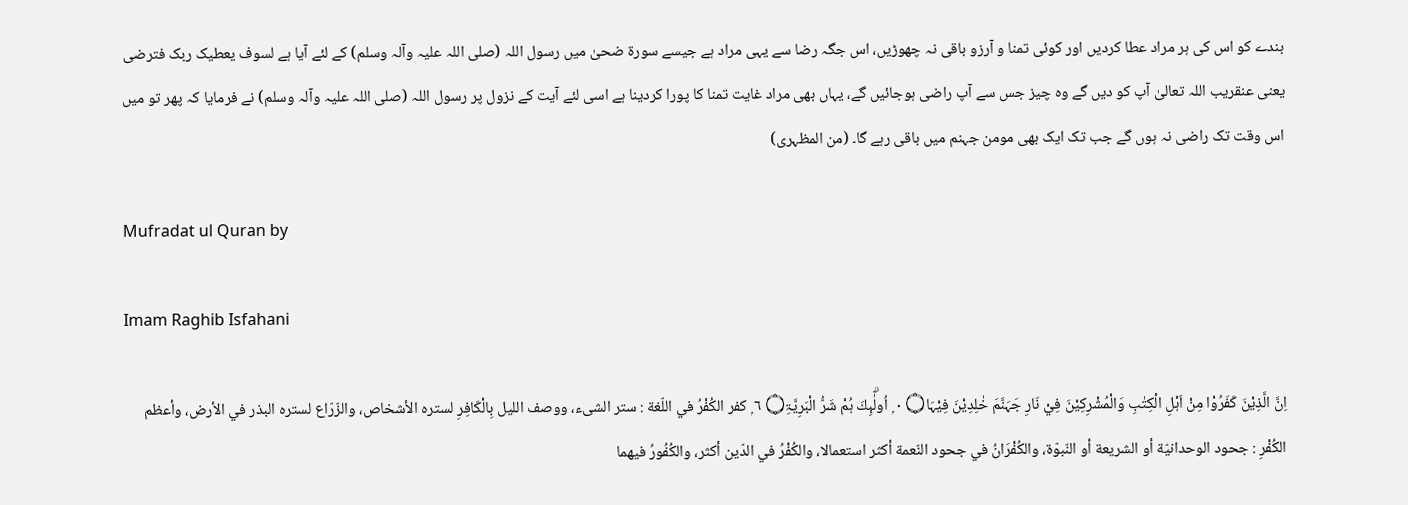بندے کو اس کی ہر مراد عطا کردیں اور کوئی تمنا و آرزو باقی نہ چھوڑیں، اس جگہ رضا سے یہی مراد ہے جیسے سورة ضحیٰ میں رسول اللہ (صلی اللہ علیہ وآلہ وسلم) کے لئے آیا ہے لسوف یعطیک ربک فترضی یعنی عنقریب اللہ تعالیٰ آپ کو دیں گے وہ چیز جس سے آپ راضی ہوجائیں گے، یہاں بھی مراد غایت تمنا کا پورا کردینا ہے اسی لئے آیت کے نزول پر رسول اللہ (صلی اللہ علیہ وآلہ وسلم) نے فرمایا کہ پھر تو میں اس وقت تک راضی نہ ہوں گے جب تک ایک بھی مومن جہنم میں باقی رہے گا۔ (من المظہری)

Mufradat ul Quran by

Imam Raghib Isfahani

اِنَّ الَّذِيْنَ كَفَرُوْا مِنْ اَہْلِ الْكِتٰبِ وَالْمُشْرِكِيْنَ فِيْ نَارِ جَہَنَّمَ خٰلِدِيْنَ فِيْہَا۝ ٠ ۭ اُولٰۗىِٕكَ ہُمْ شَرُّ الْبَرِيَّۃِ۝ ٦ ۭ كفر الكُفْرُ في اللّغة : ستر الشیء، ووصف اللیل بِالْكَافِرِ لستره الأشخاص، والزّرّاع لستره البذر في الأرض، وأعظم الكُفْرِ : جحود الوحدانيّة أو الشریعة أو النّبوّة، والکُفْرَانُ في جحود النّعمة أكثر استعمالا، والکُفْرُ في الدّين أكثر، والکُفُورُ فيهما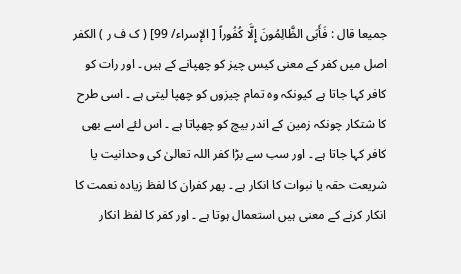جمیعا قال : فَأَبَى الظَّالِمُونَ إِلَّا كُفُوراً [ الإسراء/ 99] ( ک ف ر ) الکفر اصل میں کفر کے معنی کیس چیز کو چھپانے کے ہیں ۔ اور رات کو کافر کہا جاتا ہے کیونکہ وہ تمام چیزوں کو چھپا لیتی ہے ۔ اسی طرح کا شتکار چونکہ زمین کے اندر بیچ کو چھپاتا ہے ۔ اس لئے اسے بھی کافر کہا جاتا ہے ۔ اور سب سے بڑا کفر اللہ تعالیٰ کی وحدانیت یا شریعت حقہ یا نبوات کا انکار ہے ۔ پھر کفران کا لفظ زیادہ نعمت کا انکار کرنے کے معنی ہیں استعمال ہوتا ہے ۔ اور کفر کا لفظ انکار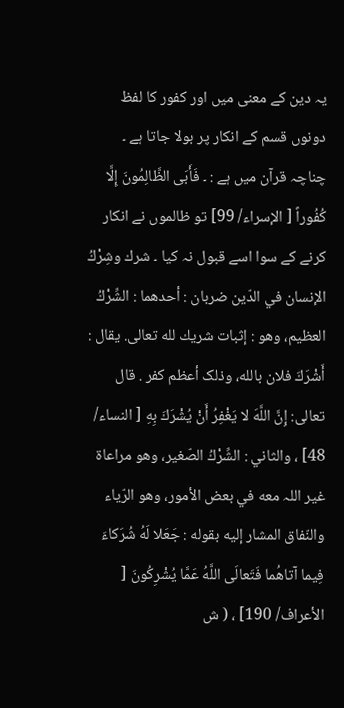یہ دین کے معنی میں اور کفور کا لفظ دونوں قسم کے انکار پر بولا جاتا ہے ۔ چناچہ قرآن میں ہے : ۔ فَأَبَى الظَّالِمُونَ إِلَّا كُفُوراً [ الإسراء/ 99] تو ظالموں نے انکار کرنے کے سوا اسے قبول نہ کیا ۔ شرك وشِرْكُ الإنسان في الدّين ضربان : أحدهما : الشِّرْكُ العظیم، وهو : إثبات شريك لله تعالی. يقال : أَشْرَكَ فلان بالله، وذلک أعظم کفر . قال تعالی: إِنَّ اللَّهَ لا يَغْفِرُ أَنْ يُشْرَكَ بِهِ [ النساء/ 48] ، والثاني : الشِّرْكُ الصّغير، وهو مراعاة غير اللہ معه في بعض الأمور، وهو الرّياء والنّفاق المشار إليه بقوله : جَعَلا لَهُ شُرَكاءَ فِيما آتاهُما فَتَعالَى اللَّهُ عَمَّا يُشْرِكُونَ [ الأعراف/ 190] ، ( ش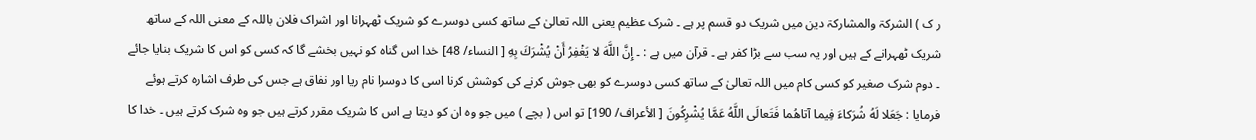ر ک ) الشرکۃ والمشارکۃ دین میں شریک دو قسم پر ہے ۔ شرک عظیم یعنی اللہ تعالیٰ کے ساتھ کسی دوسرے کو شریک ٹھہرانا اور اشراک فلان باللہ کے معنی اللہ کے ساتھ شریک ٹھہرانے کے ہیں اور یہ سب سے بڑا کفر ہے ۔ قرآن میں ہے : ۔ إِنَّ اللَّهَ لا يَغْفِرُ أَنْ يُشْرَكَ بِهِ [ النساء/ 48] خدا اس گناہ کو نہیں بخشے گا کہ کسی کو اس کا شریک بنایا جائے ۔ دوم شرک صغیر کو کسی کام میں اللہ تعالیٰ کے ساتھ کسی دوسرے کو بھی جوش کرنے کی کوشش کرنا اسی کا دوسرا نام ریا اور نفاق ہے جس کی طرف اشارہ کرتے ہوئے فرمایا : جَعَلا لَهُ شُرَكاءَ فِيما آتاهُما فَتَعالَى اللَّهُ عَمَّا يُشْرِكُونَ [ الأعراف/ 190] تو اس ( بچے ) میں جو وہ ان کو دیتا ہے اس کا شریک مقرر کرتے ہیں جو وہ شرک کرتے ہیں ۔ خدا کا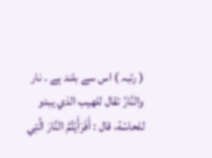( رتبہ ) اس سے بلند ہے ۔ نار والنَّارُ تقال للهيب الذي يبدو للحاسّة، قال : أَفَرَأَيْتُمُ النَّارَ الَّتِي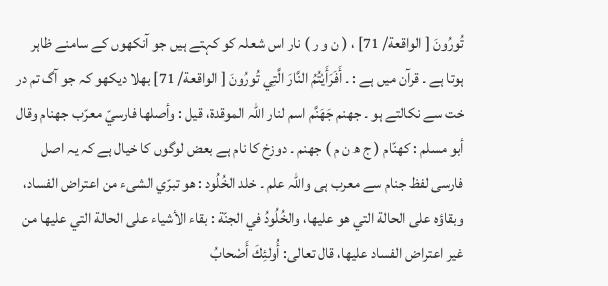تُورُونَ [ الواقعة/ 71] ، ( ن و ر ) نار اس شعلہ کو کہتے ہیں جو آنکھوں کے سامنے ظاہر ہوتا ہے ۔ قرآن میں ہے : ۔ أَفَرَأَيْتُمُ النَّارَ الَّتِي تُورُونَ [ الواقعة/ 71] بھلا دیکھو کہ جو آگ تم در خت سے نکالتے ہو ۔ جهنم جَهَنَّم اسم لنار اللہ الموقدة، قيل : وأصلها فارسيّ معرّب جهنام وقال أبو مسلم : كهنّام ( ج ھ ن م ) جھنم ۔ دوزخ کا نام ہے بعض لوگوں کا خیال ہے کہ یہ اصل فارسی لفظ جنام سے معرب ہی واللہ علم ۔ خلد الخُلُود : هو تبرّي الشیء من اعتراض الفساد، وبقاؤه علی الحالة التي هو عليها، والخُلُودُ في الجنّة : بقاء الأشياء علی الحالة التي عليها من غير اعتراض الفساد عليها، قال تعالی: أُولئِكَ أَصْحابُ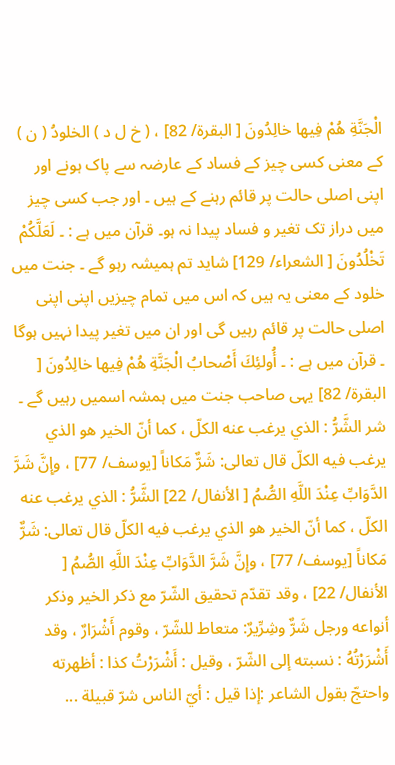الْجَنَّةِ هُمْ فِيها خالِدُونَ [ البقرة/ 82] ، ( خ ل د ) الخلودُ ( ن ) کے معنی کسی چیز کے فساد کے عارضہ سے پاک ہونے اور اپنی اصلی حالت پر قائم رہنے کے ہیں ۔ اور جب کسی چیز میں دراز تک تغیر و فساد پیدا نہ ہو۔ قرآن میں ہے : ۔ لَعَلَّكُمْ تَخْلُدُونَ [ الشعراء/ 129] شاید تم ہمیشہ رہو گے ۔ جنت میں خلود کے معنی یہ ہیں کہ اس میں تمام چیزیں اپنی اپنی اصلی حالت پر قائم رہیں گی اور ان میں تغیر پیدا نہیں ہوگا ۔ قرآن میں ہے : ۔ أُولئِكَ أَصْحابُ الْجَنَّةِ هُمْ فِيها خالِدُونَ [ البقرة/ 82] یہی صاحب جنت میں ہمشہ اسمیں رہیں گے ۔ شر الشَّرُّ : الذي يرغب عنه الكلّ ، كما أنّ الخیر هو الذي يرغب فيه الكلّ قال تعالی: شَرٌّ مَکاناً [يوسف/ 77] ، وإِنَّ شَرَّ الدَّوَابِّ عِنْدَ اللَّهِ الصُّمُ [ الأنفال/ 22] الشَّرُّ : الذي يرغب عنه الكلّ ، كما أنّ الخیر هو الذي يرغب فيه الكلّ قال تعالی: شَرٌّ مَکاناً [يوسف/ 77] ، وإِنَّ شَرَّ الدَّوَابِّ عِنْدَ اللَّهِ الصُّمُ [ الأنفال/ 22] ، وقد تقدّم تحقیق الشّرّ مع ذکر الخیر وذکر أنواعه ورجل شَرٌّ وشِرِّيرٌ: متعاط للشّرّ ، وقوم أَشْرَارٌ ، وقد أَشْرَرْتُهُ : نسبته إلى الشّرّ ، وقیل : أَشْرَرْتُ كذا : أظهرته واحتجّ بقول الشاعر :إذا قيل : أيّ الناس شرّ قبیلة ...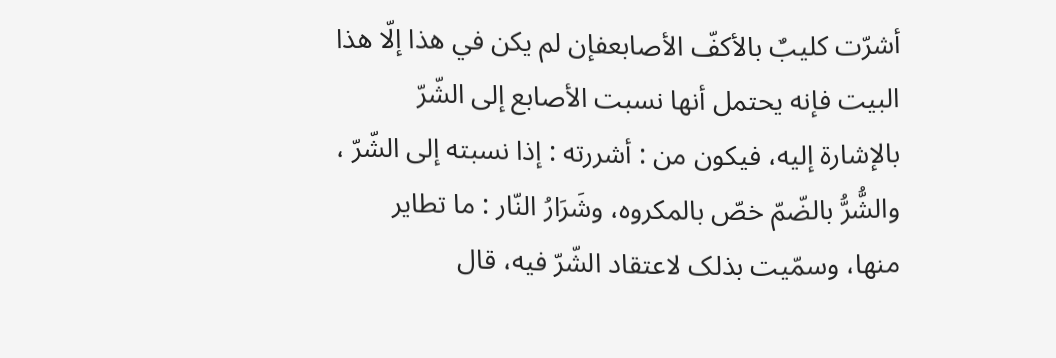أشرّت كليبٌ بالأكفّ الأصابعفإن لم يكن في هذا إلّا هذا البیت فإنه يحتمل أنها نسبت الأصابع إلى الشّرّ بالإشارة إليه، فيكون من : أشررته : إذا نسبته إلى الشّرّ ، والشُّرُّ بالضّمّ خصّ بالمکروه، وشَرَارُ النّار : ما تطایر منها، وسمّيت بذلک لاعتقاد الشّرّ فيه، قال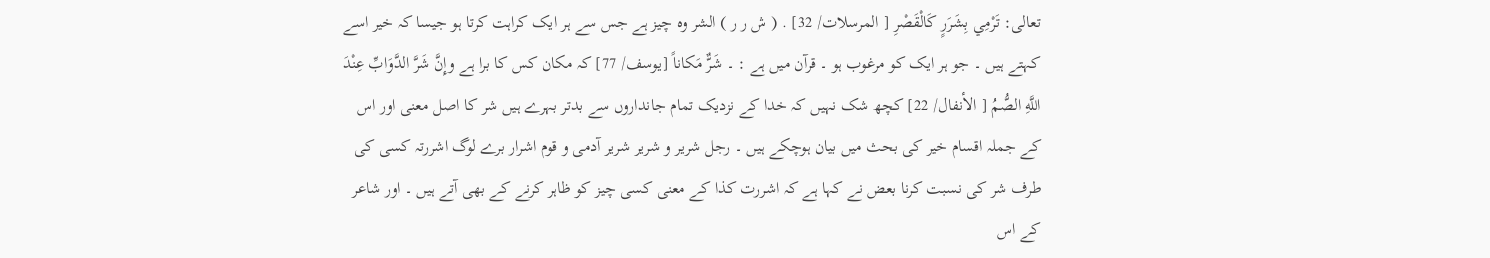تعالی: تَرْمِي بِشَرَرٍ كَالْقَصْرِ [ المرسلات/ 32] . ( ش ر ر ) الشر وہ چیز ہے جس سے ہر ایک کراہت کرتا ہو جیسا کہ خیر اسے کہتے ہیں ۔ جو ہر ایک کو مرغوب ہو ۔ قرآن میں ہے : ۔ شَرٌّ مَکاناً [يوسف/ 77] کہ مکان کس کا برا ہے وإِنَّ شَرَّ الدَّوَابِّ عِنْدَ اللَّهِ الصُّمُ [ الأنفال/ 22] کچھ شک نہیں کہ خدا کے نزدیک تمام جانداروں سے بدتر بہرے ہیں شر کا اصل معنی اور اس کے جملہ اقسام خیر کی بحث میں بیان ہوچکے ہیں ۔ رجل شریر و شریر شریر آدمی و قوم اشرار برے لوگ اشررتہ کسی کی طرف شر کی نسبت کرنا بعض نے کہا ہے کہ اشررت کذا کے معنی کسی چیز کو ظاہر کرنے کے بھی آتے ہیں ۔ اور شاعر کے اس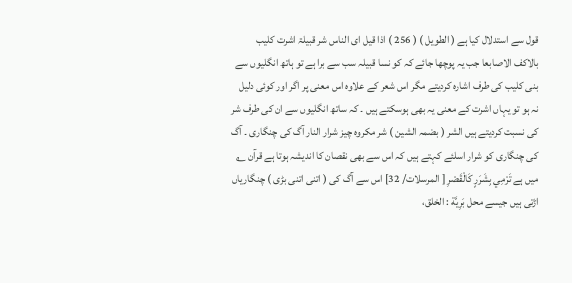قول سے استدلال کیا ہے ( الطویل ) ( 256 ) اذا قیل ای الناس شر قبیلۃ اشرت کلیب بالاکف الاصابعا جب یہ پوچھا جائے کہ کو نسا قبیلہ سب سے برا ہے تو ہاتھ انگلیوں سے بنی کلیب کی طرف اشارہ کردیتے مگر اس شعر کے علاوہ اس معنی پر اگر اور کوئی دلیل نہ ہو تو یہاں اشرت کے معنی یہ بھی ہوسکتے ہیں ۔ کہ ساتھ انگلیوں سے ان کی طرف شر کی نسبت کردیتے ہیں الشر ( بضمہ الشین ) شر مکروہ چیز شرار النار آگ کی چنگاری ۔ آگ کی چنگاری کو شرار اسلئے کہتے ہیں کہ اس سے بھی نقصان کا اندیشہ ہوتا ہے قرآن ؎ میں ہے تَرْمِي بِشَرَرٍ كَالْقَصْرِ [ المرسلات/ 32] اس سے آگ کی ( اتنی اتنی بڑی ) چنگاریاں اڑتی ہیں جیسے محل بَرِيَّة : الخلق،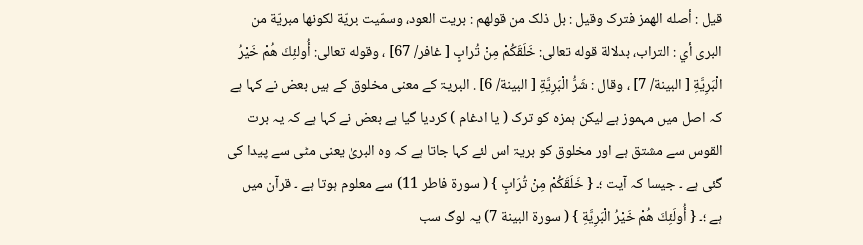قيل : أصله الهمز فترک وقیل : بل ذلک من قولهم : بریت العود، وسمّيت بريّة لکونها مبريّة من البری أي : التراب، بدلالة قوله تعالی: خَلَقَكُمْ مِنْ تُرابٍ [ غافر/ 67] ، وقوله تعالی: أُولئِكَ هُمْ خَيْرُ الْبَرِيَّةِ [ البینة/ 7] ، وقال : شَرُّ الْبَرِيَّةِ [ البینة/ 6] . البریۃ کے معنی مخلوق کے ہیں بعض نے کہا ہے کہ اصل میں مہموز ہے لیکن ہمزہ کو ترک ( یا ادغام ) کردیا گیا ہے بعض نے کہا ہے کہ یہ برت القوس سے مشتق ہے اور مخلوق کو بریۃ اس لئے کہا جاتا ہے کہ وہ البریٰ یعنی مٹی سے پیدا کی گئی ہے ۔ جیسا کہ آیت ؛۔ { خَلَقَكُمْ مِنْ تُرَابٍ } ( سورة فاطر 11) سے معلوم ہوتا ہے ۔ قرآن میں ہے ؛۔ { أُولَئِكَ هُمْ خَيْرُ الْبَرِيَّةِ } ( سورة البینة 7) یہ لوگ سب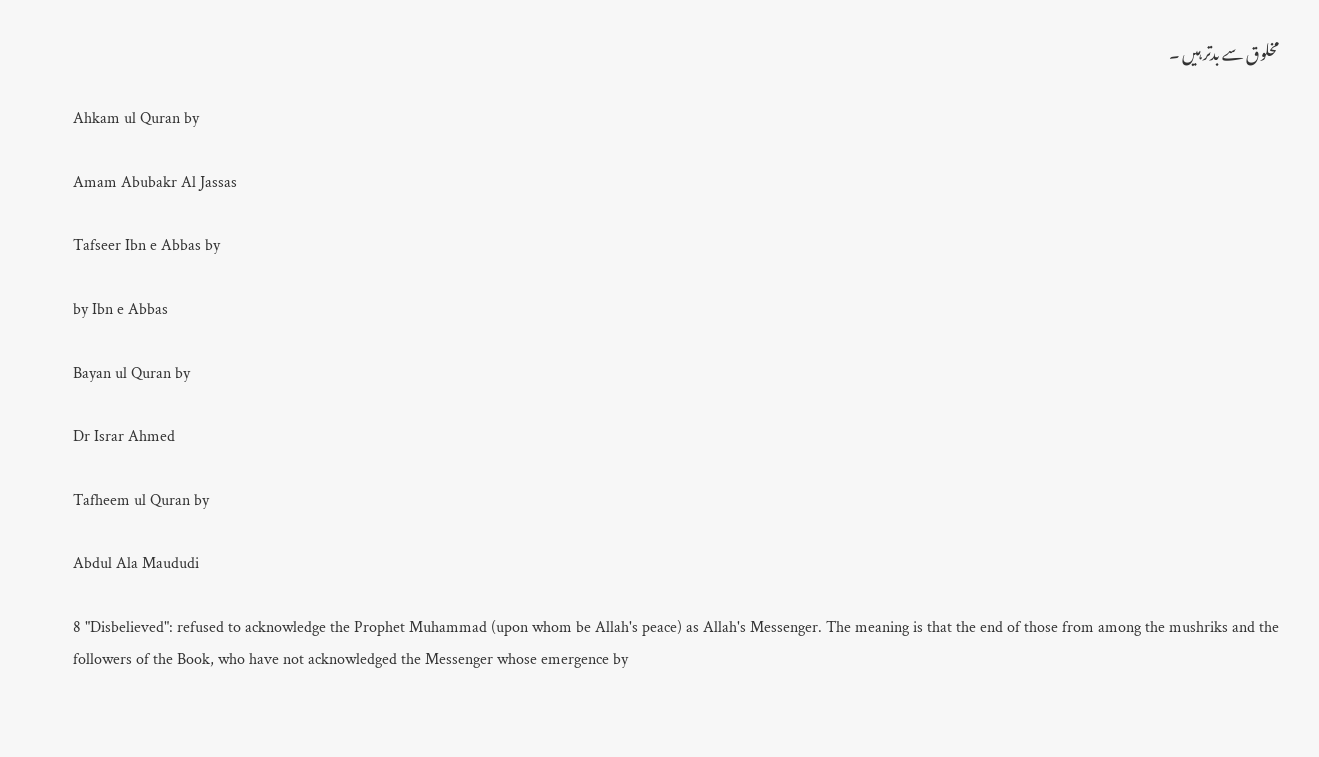مخلوق سے بدتر ہیں ۔

Ahkam ul Quran by

Amam Abubakr Al Jassas

Tafseer Ibn e Abbas by

by Ibn e Abbas

Bayan ul Quran by

Dr Israr Ahmed

Tafheem ul Quran by

Abdul Ala Maududi

8 "Disbelieved": refused to acknowledge the Prophet Muhammad (upon whom be Allah's peace) as Allah's Messenger. The meaning is that the end of those from among the mushriks and the followers of the Book, who have not acknowledged the Messenger whose emergence by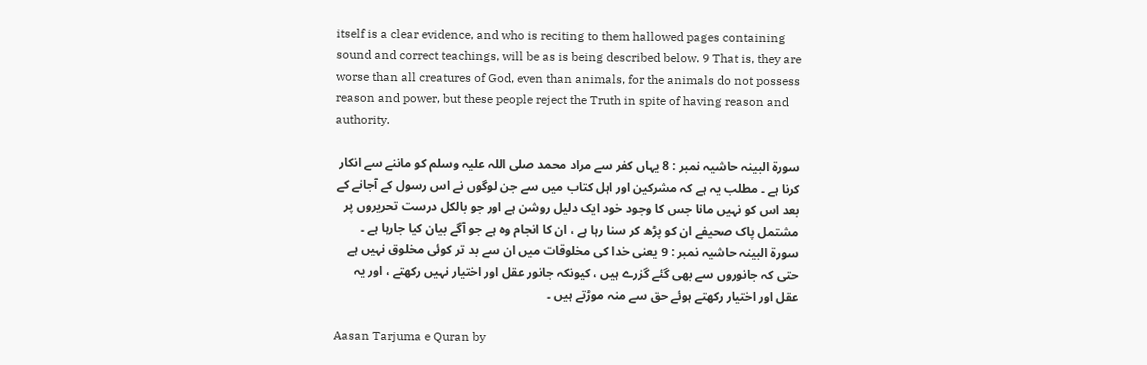itself is a clear evidence, and who is reciting to them hallowed pages containing sound and correct teachings, will be as is being described below. 9 That is, they are worse than all creatures of God, even than animals, for the animals do not possess reason and power, but these people reject the Truth in spite of having reason and authority.

سورة البینہ حاشیہ نمبر : 8 یہاں کفر سے مراد محمد صلی اللہ علیہ وسلم کو ماننے سے انکار کرنا ہے ۔ مطلب یہ ہے کہ مشرکین اور اہل کتاب میں سے جن لوگوں نے اس رسول کے آجانے کے بعد اس کو نہیں مانا جس کا وجود خود ایک دلیل روشن ہے اور جو بالکل درست تحریروں پر مشتمل پاک صحیفے ان کو پڑھ کر سنا رہا ہے ، ان کا انجام وہ ہے جو آگے بیان کیا جارہا ہے ۔ سورة البینہ حاشیہ نمبر : 9 یعنی خدا کی مخلوقات میں ان سے بد تر کوئی مخلوق نہیں ہے حتی کہ جانوروں سے بھی گئے گزرے ہیں ، کیونکہ جانور عقل اور اختیار نہیں رکھتے ، اور یہ عقل اور اختیار رکھتے ہوئے حق سے منہ موڑتے ہیں ۔

Aasan Tarjuma e Quran by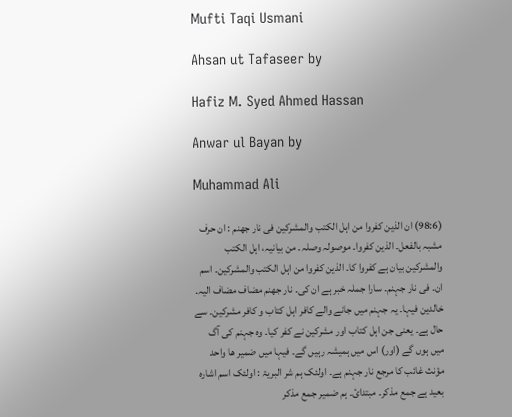Mufti Taqi Usmani

Ahsan ut Tafaseer by

Hafiz M. Syed Ahmed Hassan

Anwar ul Bayan by

Muhammad Ali

(98:6) ان الذین کفروا من اہل الکتب والمشرکین فی نار جھنم : ان حرف مشبہ بالفعل۔ الذین کفروا۔ موصولہ وصلہ۔ من بیانیہ، اہل الکتب والمشرکین بیان ہے کفروا کا۔ الذین کفروا من اہل الکتب والمشرکین۔ اسم ان۔ فی نار جہنم۔ سارا جملہ خبر ہے ان کی۔ نار جھنم مضاف مضاف الیہ۔ خالدین فیہا۔ یہ جہنم میں جانے والے کافر اہل کتاب و کافر مشرکین۔ سے حال ہے۔ یعنی جن اہل کتاب اور مشرکین نے کفر کیا۔ وہ جہنم کی آگ میں ہوں گے (اور) اس میں ہمیشہ رہیں گے۔ فیہا میں ضمیر ھا واحد مؤنث غائب کا مرجع نار جہنم ہے۔ اولئک ہم شر البریۃ : اولئک اسم اشارہ بعید ہے جمع مذکر۔ مبتدائ۔ ہم ضمیر جمع مذکر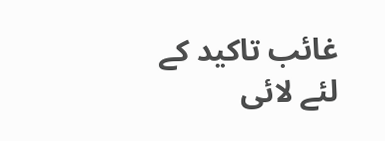غائب تاکید کے لئے لائی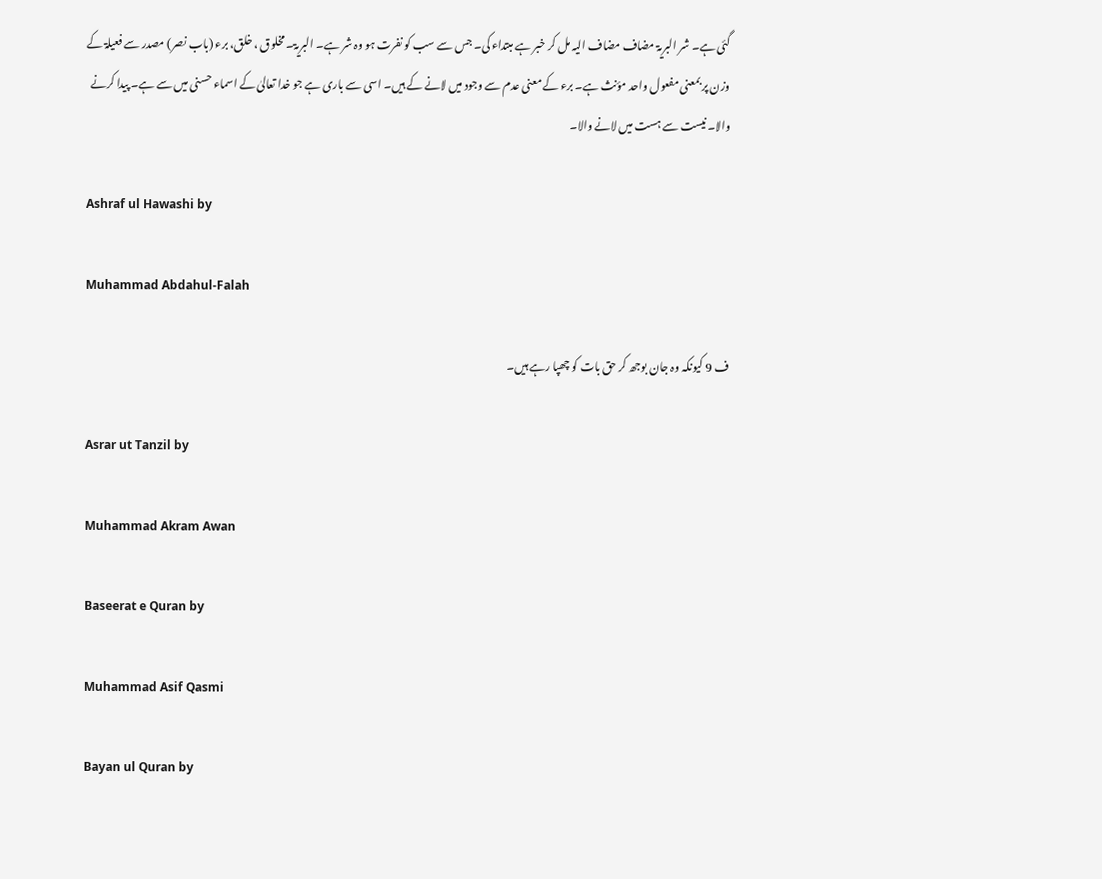گئی ہے۔ شر البریۃ مضاف مضاف الیہ مل کر خبر ہے مبتداء کی۔ جس سے سب کو نفرت ہو وہ شر ہے۔ البریۃ۔ مخلوق ، خلق، برء (باب نصر) مصدر سے فعیلۃ کے وزن پر بمعنی مفعول واحد مؤنث ہے۔ برء کے معنی عدم سے وجود میں لانے کے ہیں۔ اسی سے باری ہے جو خدا تعالیٰ کے اسماء حسنی میں سے ہے۔ پیدا کرنے والا۔ نیست سے ہست میں لانے والا۔

Ashraf ul Hawashi by

Muhammad Abdahul-Falah

ف 9 کیونکہ وہ جان بوجھ کر حق بات کو چھپا رہے ہیں۔

Asrar ut Tanzil by

Muhammad Akram Awan

Baseerat e Quran by

Muhammad Asif Qasmi

Bayan ul Quran by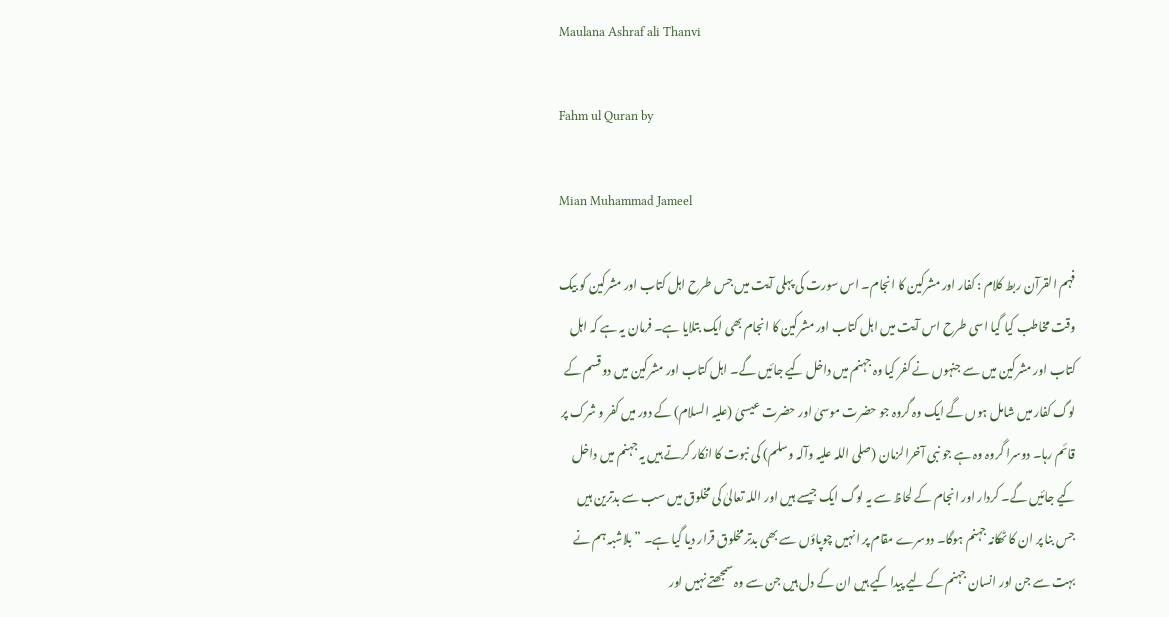Maulana Ashraf ali Thanvi

Fahm ul Quran by

Mian Muhammad Jameel

فہم القرآن ربط کلام : کفار اور مشرکین کا انجام۔ اس سورت کی پہلی آیت میں جس طرح اہل کتاب اور مشرکین کو بیک وقت مخاطب کیا گیا اسی طرح اس آیت میں اہل کتاب اور مشرکین کا انجام بھی ایک بتلایا ہے۔ فرمان یہ ہے کہ اہل کتاب اور مشرکین میں سے جنہوں نے کفر کیا وہ جہنم میں داخل کیے جائیں گے۔ اہل کتاب اور مشرکین میں دو قسم کے لوگ کفار میں شامل ہوں گے ایک وہ گروہ جو حضرت موسیٰ اور حضرت عیسیٰ (علیہ السلام) کے دور میں کفر و شرک پر قائم رہا۔ دوسرا گروہ وہ ہے جو نبی آخرالزمان (صلی اللہ علیہ وآلہ وسلم) کی نبوت کا انکار کرتے ہیں یہ جہنم میں داخل کیے جائیں گے۔ کردار اور انجام کے لحاظ سے یہ لوگ ایک جیسے ہیں اور اللہ تعالیٰ کی مخلوق میں سب سے بدترین ہیں جس بنا پر ان کا ٹھکانہ جہنم ہوگا۔ دوسرے مقام پر انہیں چوپاؤں سے بھی بدتر مخلوق قرار دیا گیا ہے۔ ” بلاشبہ ہم نے بہت سے جن اور انسان جہنم کے لیے پیدا کیے ہیں ان کے دل ہیں جن سے وہ سمجھتے نہیں اور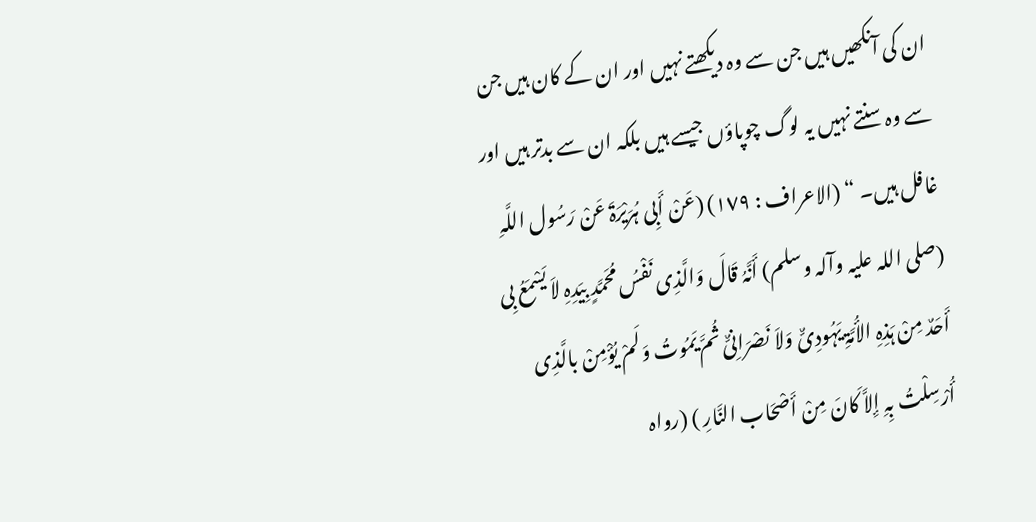ان کی آنکھیں ہیں جن سے وہ دیکھتے نہیں اور ان کے کان ہیں جن سے وہ سنتے نہیں یہ لوگ چوپاؤں جیسے ہیں بلکہ ان سے بدتر ہیں اور غافل ہیں۔ “ (الاعراف : ١٧٩) (عَنْ أَبِی ہُرَیْرَۃَ عَنْ رَسُول اللَّہِ (صلی اللہ علیہ وآلہ وسلم) أَنَّہُ قَالَ وَالَّذِی نَفْسُ مُحَمَّدٍ بِیَدِہِ لاَ یَسْمَعُ بِی أَحَدٌ مِنْ ہَذِہِ الأُمَّۃِ یَہُودِیٌّ وَلاَ نَصْرَانِیٌّ ثُمَّ یَمُوتُ وَلَمْ یُؤْمِنْ بالَّذِی أُرْسِلْتُ بِہِ إِلاَّ کَانَ مِنْ أَصْحَاب النَّارِ ) (رواہ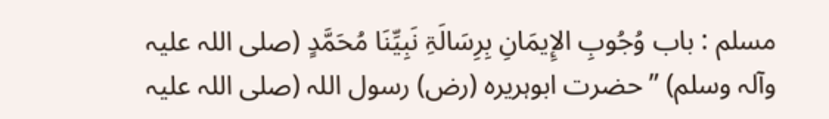مسلم : باب وُجُوبِ الإِیمَانِ بِرِسَالَۃِ نَبِیِّنَا مُحَمَّدٍ (صلی اللہ علیہ وآلہ وسلم) ” حضرت ابوہریرہ (رض) رسول اللہ (صلی اللہ علیہ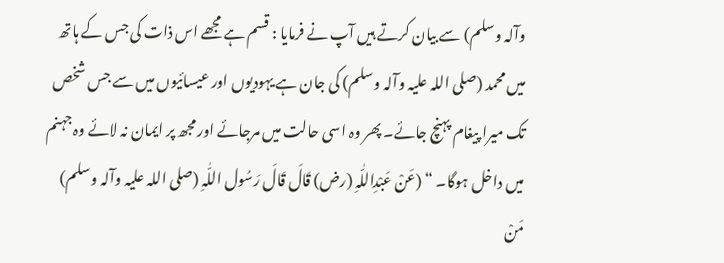وآلہ وسلم) سے بیان کرتے ہیں آپ نے فرمایا : قسم ہے مجھے اس ذات کی جس کے ہاتھ میں محمد (صلی اللہ علیہ وآلہ وسلم) کی جان ہے یہودیوں اور عیسائیوں میں سے جس شخص تک میرا پیغام پہنچ جائے۔ پھر وہ اسی حالت میں مرجائے اور مجھ پر ایمان نہ لائے وہ جہنم میں داخل ہوگا۔ “ (عَنْ عَبْدِاللّٰہِ (رض) قَالَ قَالَ رَسُول اللّٰہِ (صلی اللہ علیہ وآلہ وسلم) مَنْ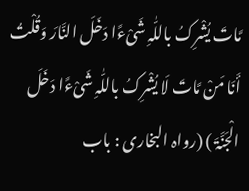مَّاتَ یُشْرِکُ باللّٰہِ شَیْءًا دَخَلَ النَّارَ وَقُلْتُ أَنَا مَنْ مَّاتَ لَا یُشْرِکُ باللّٰہِ شَیْءًا دَخَلَ الْجَنَّۃَ ) (رواہ البخاری : باب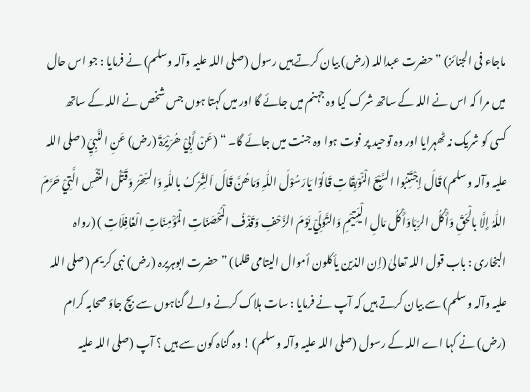ماجاء فی الجنائز) ” حضرت عبداللہ (رض) بیان کرتے ہیں رسول (صلی اللہ علیہ وآلہ وسلم) نے فرمایا : جو اس حال میں مرا کہ اس نے اللہ کے ساتھ شرک کیا وہ جہنم میں جائے گا اور میں کہتا ہوں جس شخص نے اللہ کے ساتھ کسی کو شریک نہ ٹھہرایا اور وہ توحید پر فوت ہوا وہ جنت میں جائے گا۔ “ (عَنْ أَبِيْ ھُرَیْرَۃَ (رض) عَنِ النَّبِيِّ (صلی اللہ علیہ وآلہ وسلم) قَالَ إجْتَنِبُوا السَّبْعَ الْمُْوْبِقَاتِ قَالُوْا یَارَسُوْلَ اللّٰہِ وَمَاھُنَّ قَالَ اَلشِّرْکُ باللّٰہِ وَالسِّحْرُ وَقَتْلُ النَّفْسِ الَّتِيْ حَرَّمَ اللّٰہُ إِلَّا بالْحَقِّ وَأَکْلُ الرِّبَاوَأَکْلُ مَالِ الْیَتِیْمِ وَالتَّوَلِّيْ یَوْمَ الزَّحْفِ وَقَذْفُ الْمُحْصَنَاتِ الْمُؤْمِنَاتِ الْغَافِلَاتِ ) (رواہ البخاری : باب قول اللہ تعالیٰ (إن الذین یأکلون أموال الیتامی ظلما) ” حضرت ابوہریرہ (رض) نبی کریم (صلی اللہ علیہ وآلہ وسلم) سے بیان کرتے ہیں کہ آپ نے فرمایا : سات ہلاک کرنے والے گناہوں سے بچ جاؤ صحابہ کرام (رض) نے کہا اے اللہ کے رسول (صلی اللہ علیہ وآلہ وسلم) ! وہ گناہ کون سے ہیں ؟ آپ (صلی اللہ علیہ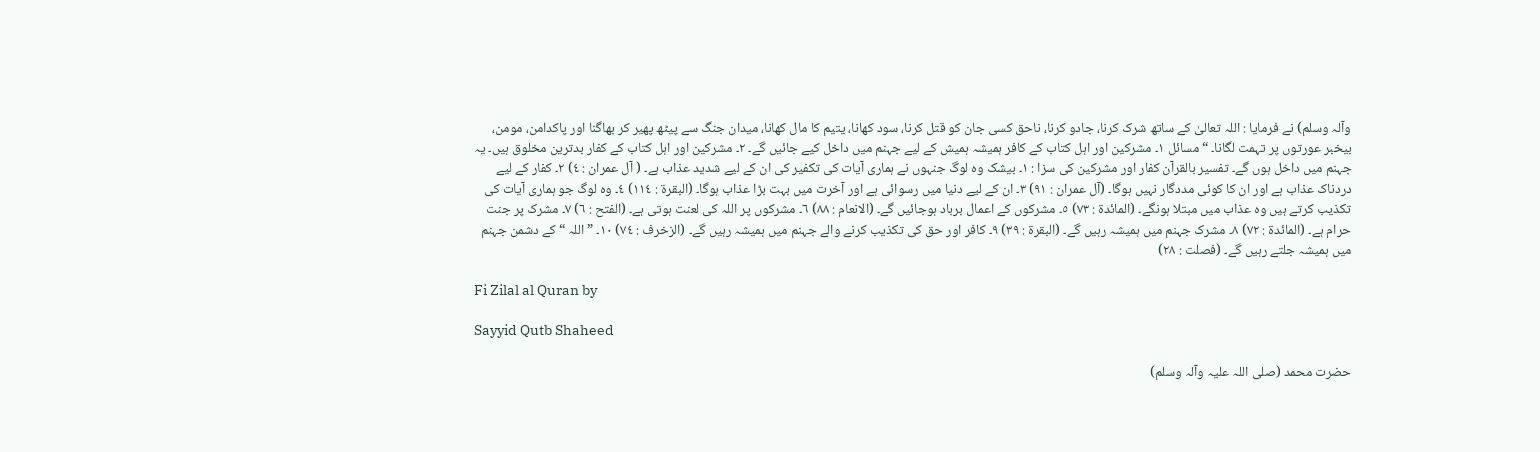وآلہ وسلم) نے فرمایا : اللہ تعالیٰ کے ساتھ شرک کرنا، جادو کرنا، ناحق کسی جان کو قتل کرنا، سود کھانا، یتیم کا مال کھانا، میدان جنگ سے پیٹھ پھیر کر بھاگنا اور پاکدامن، مومن، بیخبر عورتوں پر تہمت لگانا۔ “ مسائل ١۔ مشرکین اور اہل کتاب کے کافر ہمیشہ ہمیش کے لیے جہنم میں داخل کیے جائیں گے۔ ٢۔ مشرکین اور اہل کتاب کے کفار بدترین مخلوق ہیں۔ یہ جہنم میں داخل ہوں گے۔ تفسیر بالقرآن کفار اور مشرکین کی سزا : ١۔ بیشک وہ لوگ جنہوں نے ہماری آیات کی تکفیر کی ان کے لیے شدید عذاب ہے۔ ( آل عمران : ٤) ٢۔ کفار کے لیے دردناک عذاب ہے اور ان کا کوئی مددگار نہیں ہوگا۔ (آل عمران : ٩١) ٣۔ ان کے لیے دنیا میں رسوائی ہے اور آخرت میں بہت بڑا عذاب ہوگا۔ (البقرۃ : ١١٤) ٤۔ وہ لوگ جو ہماری آیات کی تکذیب کرتے ہیں وہ عذاب میں مبتلا ہونگے۔ (المائدۃ : ٧٣) ٥۔ مشرکوں کے اعمال برباد ہوجائیں گے۔ (الانعام : ٨٨) ٦۔ مشرکوں پر اللہ کی لعنت ہوتی ہے۔ (الفتح : ٦) ٧۔ مشرک پر جنت حرام ہے۔ (المائدۃ : ٧٢) ٨۔ مشرک جہنم میں ہمیشہ رہیں گے۔ (البقرۃ : ٣٩) ٩۔ کافر اور حق کی تکذیب کرنے والے جہنم میں ہمیشہ رہیں گے۔ (الزخرف : ٧٤) ١٠۔ ” اللہ “ کے دشمن جہنم میں ہمیشہ جلتے رہیں گے۔ (فصلت : ٢٨)

Fi Zilal al Quran by

Sayyid Qutb Shaheed

حضرت محمد (صلی اللہ علیہ وآلہ وسلم)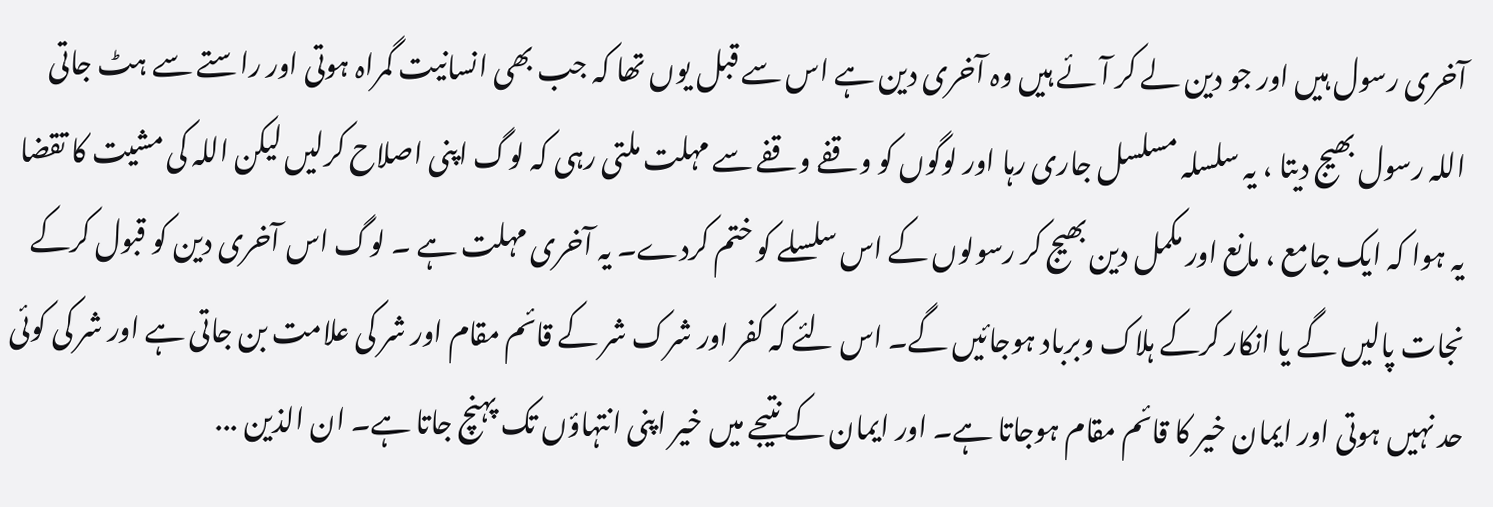آخری رسول ہیں اور جو دین لے کر آئے ہیں وہ آخری دین ہے اس سے قبل یوں تھا کہ جب بھی انسانیت گمراہ ہوتی اور راستے سے ہٹ جاتی اللہ رسول بھیج دیتا ، یہ سلسلہ مسلسل جاری رہا اور لوگوں کو وقفے وقفے سے مہلت ملتی رہی کہ لوگ اپنی اصلاح کرلیں لیکن اللہ کی مشیت کا تقضا یہ ہوا کہ ایک جامع ، مانع اور مکمل دین بھیج کر رسولوں کے اس سلسلے کو ختم کردے۔ یہ آخری مہلت ہے ۔ لوگ اس آخری دین کو قبول کرکے نجات پالیں گے یا انکار کرکے ہلاک وبرباد ہوجائیں گے۔ اس لئے کہ کفر اور شرک شر کے قائم مقام اور شر کی علامت بن جاتی ہے اور شر کی کوئی حد نہیں ہوتی اور ایمان خیر کا قائم مقام ہوجاتا ہے۔ اور ایمان کے نتیجے میں خیر اپنی انتہاؤں تک پہنچ جاتا ہے۔ ان الذین ...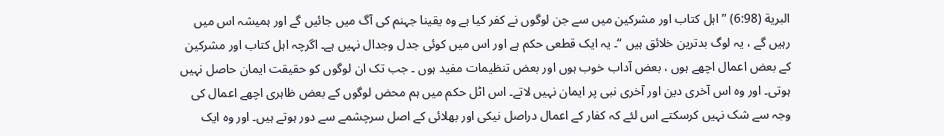البریة (6:98) ” اہل کتاب اور مشرکین میں سے جن لوگوں نے کفر کیا ہے وہ یقینا جہنم کی آگ میں جائیں گے اور ہمیشہ اس میں رہیں گے ، یہ لوگ بدترین خلائق ہیں “۔ یہ ایک قطعی حکم ہے اور اس میں کوئی جدل وجدال نہیں ہے۔ اگرچہ اہل کتاب اور مشرکین کے بعض اعمال اچھے ہوں ، بعض آداب خوب ہوں اور بعض تنظیمات مفید ہوں ۔ جب تک ان لوگوں کو حقیقت ایمان حاصل نہیں ہوتی۔ اور وہ اس آخری دین اور آخری نبی پر ایمان نہیں لاتے۔ اس اٹل حکم میں ہم محض لوگوں کے بعض ظاہری اچھے اعمال کی وجہ سے شک نہیں کرسکتے اس لئے کہ کفار کے اعمال دراصل نیکی اور بھلائی کے اصل سرچشمے سے دور ہوتے ہیں۔ اور وہ ایک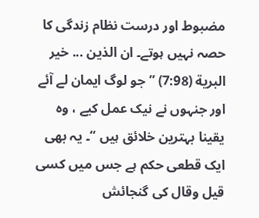مضبوط اور درست نظام زندگی کا حصہ نہیں ہوتے۔ ان الذین ... خیر البریة (7:98) ” جو لوگ ایمان لے آئے اور جنہوں نے نیک عمل کیے ، وہ یقینا بہترین خلائق ہیں “۔ یہ بھی ایک قطعی حکم ہے جس میں کسی قیل وقال کی گنجائش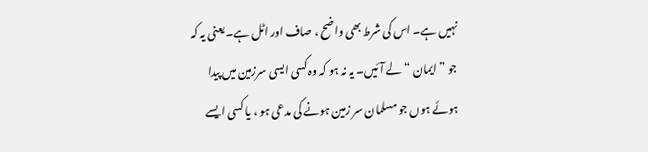نہیں ہے۔ اس کی شرط بھی واضح ، صاف اور اٹل ہے۔ یعنی یہ کہ جو ” ایمان “ لے آئیں۔ یہ نہ ہو کہ وہ کسی ایسی سرزمین میں پیدا ہوئے ہوں جو مسلمان سر زمین ہونے کی مدعی ہو ، یا کسی ایسے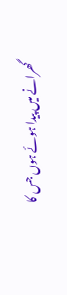گھرانے میں پیدا ہوئے ہوں جس کا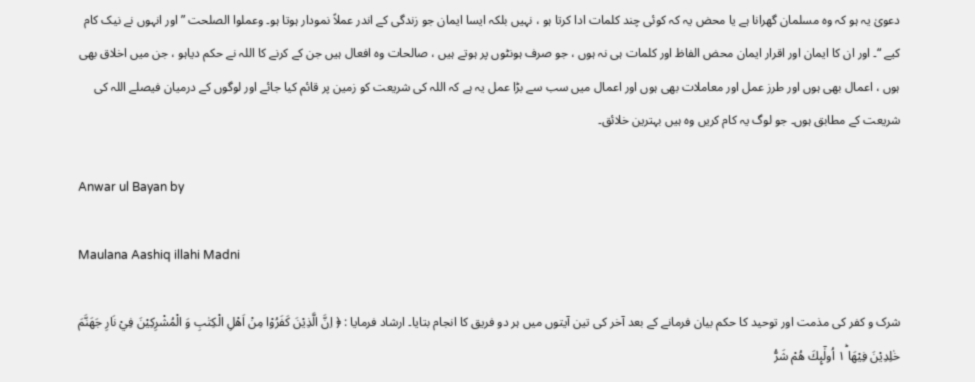دعویٰ یہ ہو کہ وہ مسلمان گھرانا ہے یا محض یہ کہ کوئی چند کلمات ادا کرتا ہو ، نہیں بلکہ ایسا ایمان جو زندگی کے اندر عملاً نمودار ہوتا ہو۔ وعملوا الصلحت ” اور انہوں نے نیک کام کیے “۔ اور ان کا ایمان اور اقرار ایمان محض الفاظ اور کلمات ہی نہ ہوں ، جو صرف ہونٹوں پر ہوتے ہیں ، صالحات وہ افعال ہیں جن کے کرنے کا اللہ نے حکم دیاہو ، جن میں اخلاق بھی ہوں ، اعمال بھی ہوں اور طرز عمل اور معاملات بھی ہوں اور اعمال میں سب سے بڑا عمل یہ ہے کہ اللہ کی شریعت کو زمین پر قائم کیا جائے اور لوگوں کے درمیان فیصلے اللہ کی شریعت کے مطابق ہوں۔ جو لوگ یہ کام کریں وہ ہیں بہترین خلائق۔

Anwar ul Bayan by

Maulana Aashiq illahi Madni

شرک و کفر کی مذمت اور توحید کا حکم بیان فرمانے کے بعد آخر کی تین آیتوں میں ہر دو فریق کا انجام بتایا۔ ارشاد فرمایا : ﴿ اِنَّ الَّذِيْنَ كَفَرُوْا مِنْ اَهْلِ الْكِتٰبِ وَ الْمُشْرِكِيْنَ فِيْ نَارِ جَهَنَّمَ خٰلِدِيْنَ فِيْهَا ١ؕ اُولٰٓىِٕكَ هُمْ شَرُّ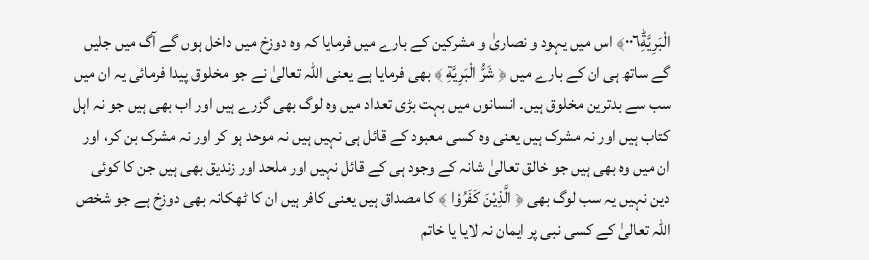الْبَرِيَّةِؕ٠٠٦﴾ اس میں یہود و نصاریٰ و مشرکین کے بارے میں فرمایا کہ وہ دوزخ میں داخل ہوں گے آگ میں جلیں گے ساتھ ہی ان کے بارے میں ﴿ شَرُّ الْبَرِيَّةِ ﴾ بھی فرمایا ہے یعنی اللہ تعالیٰ نے جو مخلوق پیدا فرمائی یہ ان میں سب سے بدترین مخلوق ہیں۔ انسانوں میں بہت بڑی تعداد میں وہ لوگ بھی گزرے ہیں اور اب بھی ہیں جو نہ اہل کتاب ہیں اور نہ مشرک ہیں یعنی وہ کسی معبود کے قائل ہی نہیں ہیں نہ موحد ہو کر اور نہ مشرک بن کر، اور ان میں وہ بھی ہیں جو خالق تعالیٰ شانہ کے وجود ہی کے قائل نہیں اور ملحد اور زندیق بھی ہیں جن کا کوئی دین نہیں یہ سب لوگ بھی ﴿ الَّذِيْنَ كَفَرُوْا ﴾ کا مصداق ہیں یعنی کافر ہیں ان کا ٹھکانہ بھی دوزخ ہے جو شخص اللہ تعالیٰ کے کسی نبی پر ایمان نہ لایا یا خاتم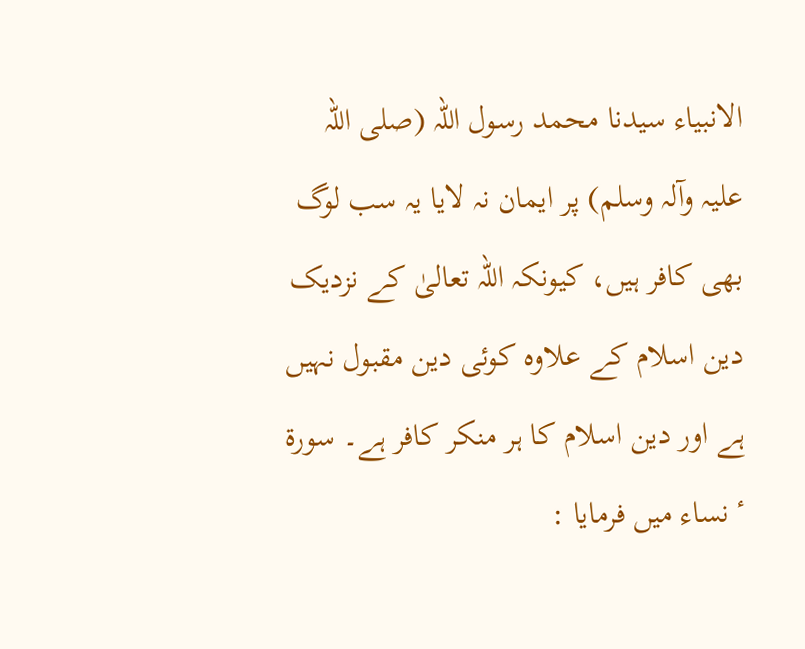الانبیاء سیدنا محمد رسول اللہ (صلی اللہ علیہ وآلہ وسلم) پر ایمان نہ لایا یہ سب لوگ بھی کافر ہیں، کیونکہ اللہ تعالیٰ کے نزدیک دین اسلام کے علاوہ کوئی دین مقبول نہیں ہے اور دین اسلام کا ہر منکر کافر ہے۔ سورة ٴ نساء میں فرمایا :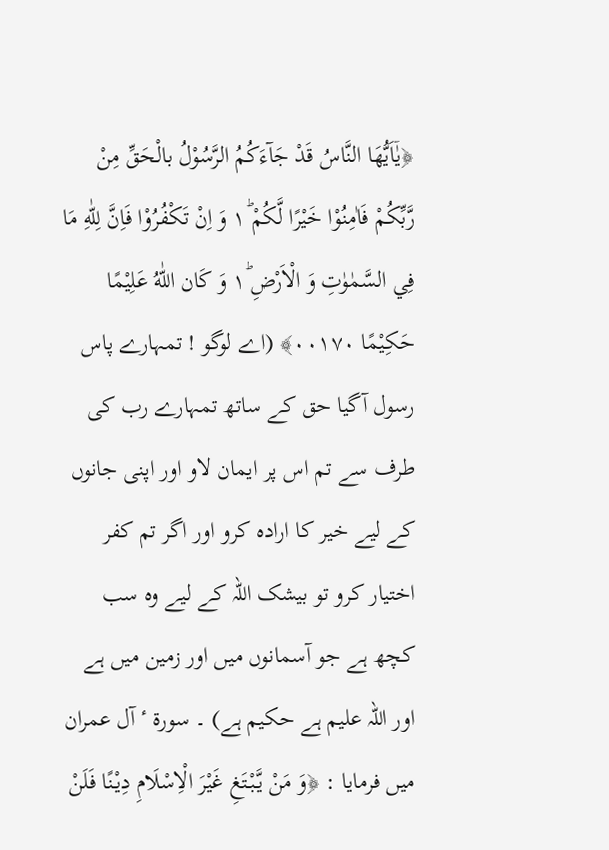﴿يٰۤاَيُّهَا النَّاسُ قَدْ جَآءَكُمُ الرَّسُوْلُ بالْحَقِّ مِنْ رَّبِّكُمْ فَاٰمِنُوْا خَيْرًا لَّكُمْ ١ؕ وَ اِنْ تَكْفُرُوْا فَاِنَّ لِلّٰهِ مَا فِي السَّمٰوٰتِ وَ الْاَرْضِ ١ؕ وَ كَان اللّٰهُ عَلِيْمًا حَكِيْمًا ٠٠١٧٠﴾ (اے لوگو ! تمہارے پاس رسول آگیا حق کے ساتھ تمہارے رب کی طرف سے تم اس پر ایمان لاو اور اپنی جانوں کے لیے خیر کا ارادہ کرو اور اگر تم کفر اختیار کرو تو بیشک اللہ کے لیے وہ سب کچھ ہے جو آسمانوں میں اور زمین میں ہے اور اللہ علیم ہے حکیم ہے) ۔ سورة ٴ آل عمران میں فرمایا : ﴿وَ مَنْ يَّبْتَغِ غَيْرَ الْاِسْلَامِ دِيْنًا فَلَنْ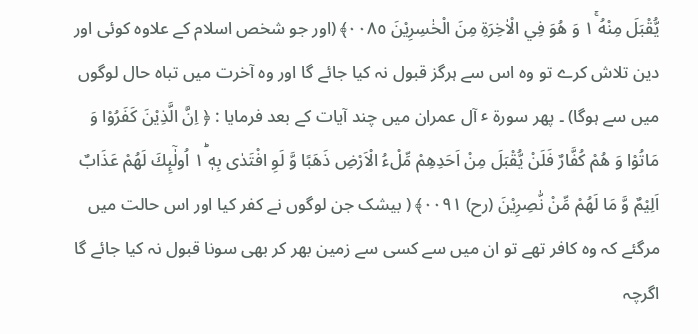يُّقْبَلَ مِنْهُ ١ۚ وَ هُوَ فِي الْاٰخِرَةِ مِنَ الْخٰسِرِيْنَ ٠٠٨٥﴾ (اور جو شخص اسلام کے علاوہ کوئی اور دین تلاش کرے تو وہ اس سے ہرگز قبول نہ کیا جائے گا اور وہ آخرت میں تباہ حال لوگوں میں سے ہوگا) ۔ پھر سورة ٴ آل عمران میں چند آیات کے بعد فرمایا : ﴿ اِنَّ الَّذِيْنَ كَفَرُوْا وَ مَاتُوْا وَ هُمْ كُفَّارٌ فَلَنْ يُّقْبَلَ مِنْ اَحَدِهِمْ مِّلْءُ الْاَرْضِ ذَهَبًا وَّ لَوِ افْتَدٰى بِهٖ ١ؕ اُولٰٓىِٕكَ لَهُمْ عَذَابٌ اَلِيْمٌ وَّ مَا لَهُمْ مِّنْ نّٰصِرِيْنَ (رح) ٠٠٩١﴾ ( بیشک جن لوگوں نے کفر کیا اور اس حالت میں مرگئے کہ وہ کافر تھے تو ان میں سے کسی سے زمین بھر کر بھی سونا قبول نہ کیا جائے گا اگرچہ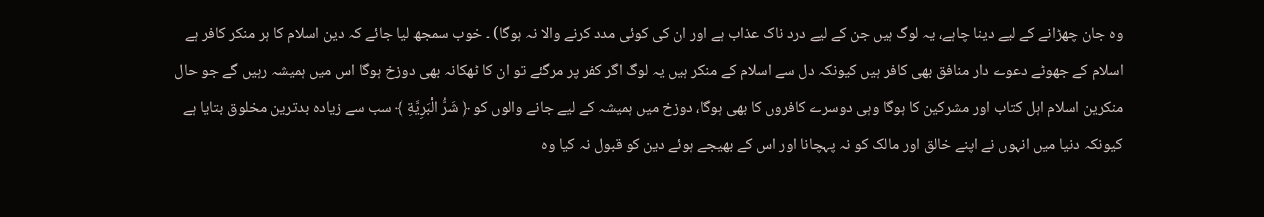وہ جان چھڑانے کے لیے دینا چاہے، یہ لوگ ہیں جن کے لیے درد ناک عذاب ہے اور ان کی کوئی مدد کرنے والا نہ ہوگا) ۔ خوب سمجھ لیا جائے کہ دین اسلام کا ہر منکر کافر ہے اسلام کے جھوٹے دعوے دار منافق بھی کافر ہیں کیونکہ دل سے اسلام کے منکر ہیں یہ لوگ اگر کفر پر مرگئے تو ان کا ٹھکانہ بھی دوزخ ہوگا اس میں ہمیشہ رہیں گے جو حال منکرین اسلام اہل کتاب اور مشرکین کا ہوگا وہی دوسرے کافروں کا بھی ہوگا، دوزخ میں ہمیشہ کے لیے جانے والوں کو ﴿ شَرُّ الْبَرِيَّةِ ﴾ سب سے زیادہ بدترین مخلوق بتایا ہے کیونکہ دنیا میں انہوں نے اپنے خالق اور مالک کو نہ پہچانا اور اس کے بھیجے ہوئے دین کو قبول نہ کیا وہ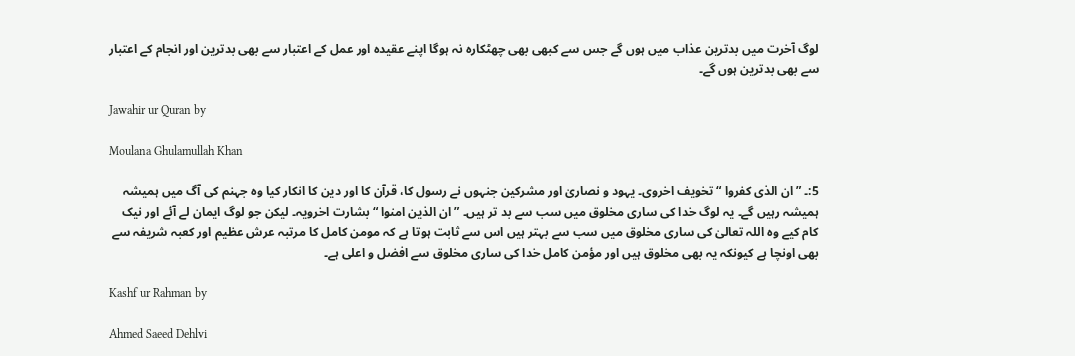لوگ آخرت میں بدترین عذاب میں ہوں گے جس سے کبھی بھی چھٹکارہ نہ ہوگا اپنے عقیدہ اور عمل کے اعتبار سے بھی بدترین اور انجام کے اعتبار سے بھی بدترین ہوں گے۔

Jawahir ur Quran by

Moulana Ghulamullah Khan

5:۔ ” ان الذی کفروا “ تخویف اخروی۔ یہود و نصاریٰ اور مشرکین جنہوں نے رسول کا، قرآن کا اور دین کا انکار کیا وہ جہنم کی آگ میں ہمیشہ ہمیشہ رہیں گے۔ یہ لوگ خدا کی ساری مخلوق میں سب سے بد تر ہیں۔ ” ان الذین امنوا “ بشارت اخرویہ۔ لیکن جو لوگ ایمان لے آئے اور نیک کام کیے وہ اللہ تعالیٰ کی ساری مخلوق میں سب سے بہتر ہیں اس سے ثابت ہوتا ہے کہ مومن کامل کا مرتبہ عرش عظیم اور کعبہ شریفہ سے بھی اونچا ہے کیونکہ یہ بھی مخلوق ہیں اور مؤمن کامل خدا کی ساری مخلوق سے افضل و اعلی ہے۔

Kashf ur Rahman by

Ahmed Saeed Dehlvi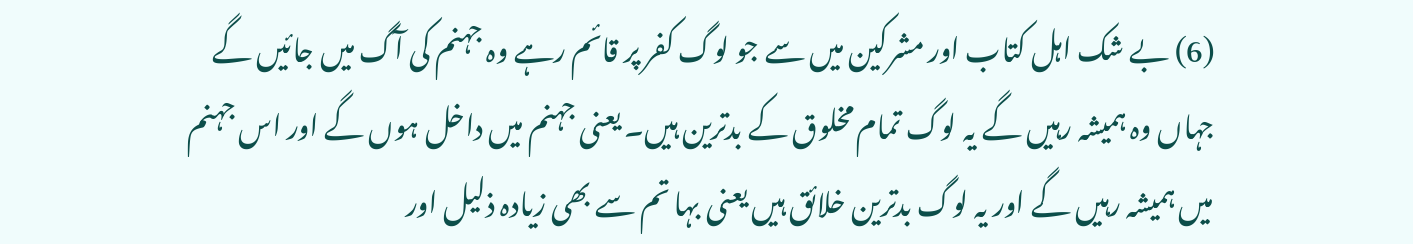(6) بے شک اہل کتاب اور مشرکین میں سے جو لوگ کفر پر قائم رہے وہ جہنم کی آگ میں جائیں گے جہاں وہ ہمیشہ رہیں گے یہ لوگ تمام مخلوق کے بدترین ہیں۔ یعنی جہنم میں داخل ہوں گے اور اس جہنم میں ہمیشہ رہیں گے اور یہ لوگ بدترین خلائق ہیں یعنی بہا تم سے بھی زیادہ ذلیل اور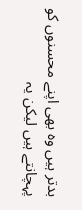بدتر ہیں وہ بھی اپنے محسنوں کو پہچانتے ہیں لیکن یہ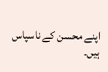اپنے محسن کے ناسپاس ہیں۔